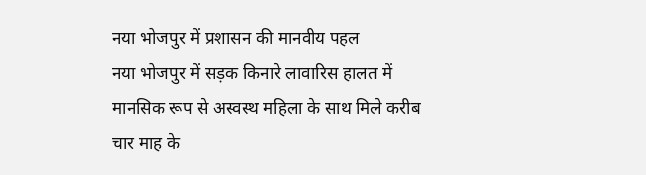नया भोजपुर में प्रशासन की मानवीय पहल
नया भोजपुर में सड़क किनारे लावारिस हालत में मानसिक रूप से अस्वस्थ महिला के साथ मिले करीब चार माह के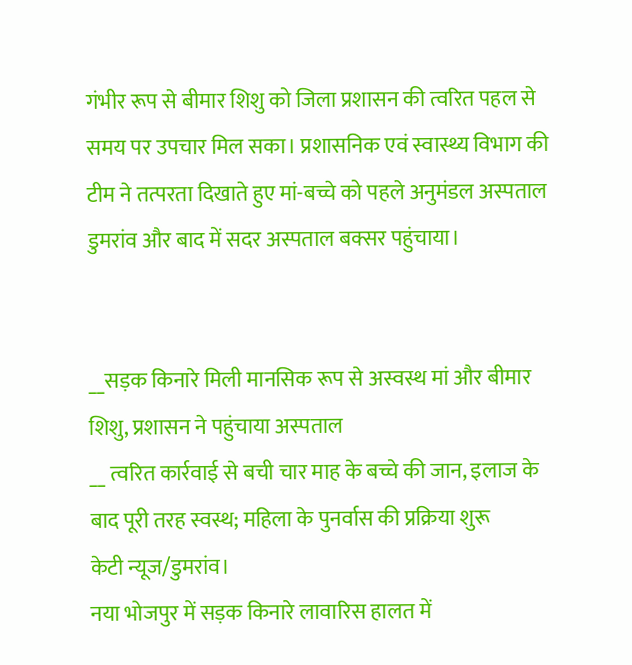गंभीर रूप से बीमार शिशु को जिला प्रशासन की त्वरित पहल से समय पर उपचार मिल सका। प्रशासनिक एवं स्वास्थ्य विभाग की टीम ने तत्परता दिखाते हुए मां-बच्चे को पहले अनुमंडल अस्पताल डुमरांव और बाद में सदर अस्पताल बक्सर पहुंचाया।


__सड़क किनारे मिली मानसिक रूप से अस्वस्थ मां और बीमार शिशु, प्रशासन ने पहुंचाया अस्पताल
__ त्वरित कार्रवाई से बची चार माह के बच्चे की जान, इलाज के बाद पूरी तरह स्वस्थ; महिला के पुनर्वास की प्रक्रिया शुरू
केटी न्यूज/डुमरांव।
नया भोजपुर में सड़क किनारे लावारिस हालत में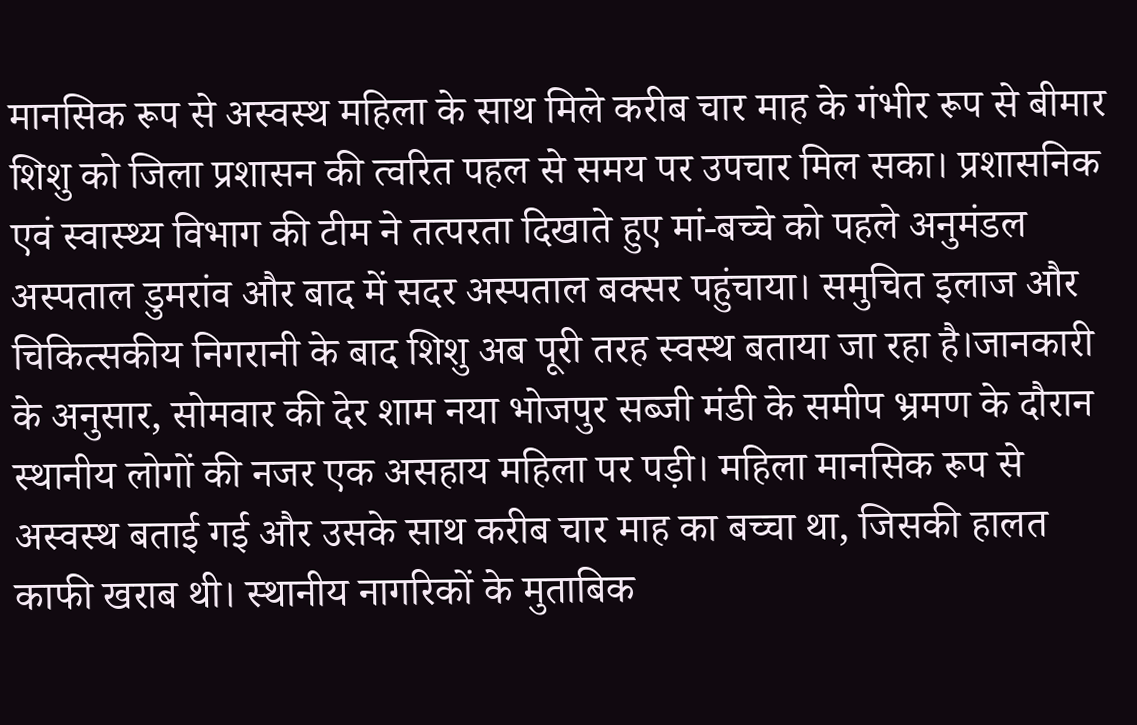मानसिक रूप से अस्वस्थ महिला के साथ मिले करीब चार माह के गंभीर रूप से बीमार शिशु को जिला प्रशासन की त्वरित पहल से समय पर उपचार मिल सका। प्रशासनिक एवं स्वास्थ्य विभाग की टीम ने तत्परता दिखाते हुए मां-बच्चे को पहले अनुमंडल अस्पताल डुमरांव और बाद में सदर अस्पताल बक्सर पहुंचाया। समुचित इलाज और चिकित्सकीय निगरानी के बाद शिशु अब पूरी तरह स्वस्थ बताया जा रहा है।जानकारी के अनुसार, सोमवार की देर शाम नया भोजपुर सब्जी मंडी के समीप भ्रमण के दौरान स्थानीय लोगों की नजर एक असहाय महिला पर पड़ी। महिला मानसिक रूप से अस्वस्थ बताई गई और उसके साथ करीब चार माह का बच्चा था, जिसकी हालत काफी खराब थी। स्थानीय नागरिकों के मुताबिक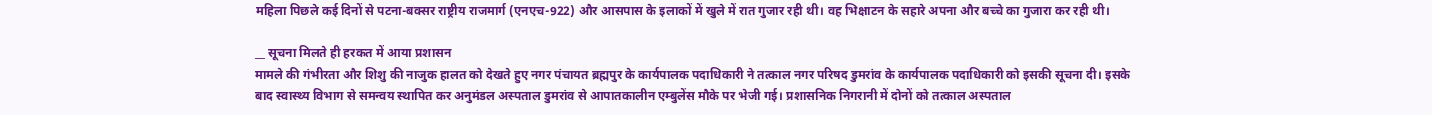महिला पिछले कई दिनों से पटना-बक्सर राष्ट्रीय राजमार्ग (एनएच-922) और आसपास के इलाकों में खुले में रात गुजार रही थी। वह भिक्षाटन के सहारे अपना और बच्चे का गुजारा कर रही थी।

__ सूचना मिलते ही हरकत में आया प्रशासन
मामले की गंभीरता और शिशु की नाजुक हालत को देखते हुए नगर पंचायत ब्रह्मपुर के कार्यपालक पदाधिकारी ने तत्काल नगर परिषद डुमरांव के कार्यपालक पदाधिकारी को इसकी सूचना दी। इसके बाद स्वास्थ्य विभाग से समन्वय स्थापित कर अनुमंडल अस्पताल डुमरांव से आपातकालीन एम्बुलेंस मौके पर भेजी गई। प्रशासनिक निगरानी में दोनों को तत्काल अस्पताल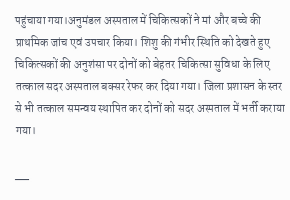पहुंचाया गया।अनुमंडल अस्पताल में चिकित्सकों ने मां और बच्चे की प्राथमिक जांच एवं उपचार किया। शिशु की गंभीर स्थिति को देखते हुए चिकित्सकों की अनुशंसा पर दोनों को बेहतर चिकित्सा सुविधा के लिए तत्काल सदर अस्पताल बक्सर रेफर कर दिया गया। जिला प्रशासन के स्तर से भी तत्काल समन्वय स्थापित कर दोनों को सदर अस्पताल में भर्ती कराया गया।

__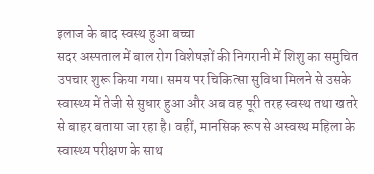इलाज के बाद स्वस्थ हुआ बच्चा
सदर अस्पताल में बाल रोग विशेषज्ञों की निगरानी में शिशु का समुचित उपचार शुरू किया गया। समय पर चिकित्सा सुविधा मिलने से उसके स्वास्थ्य में तेजी से सुधार हुआ और अब वह पूरी तरह स्वस्थ तथा खतरे से बाहर बताया जा रहा है। वहीं, मानसिक रूप से अस्वस्थ महिला के स्वास्थ्य परीक्षण के साथ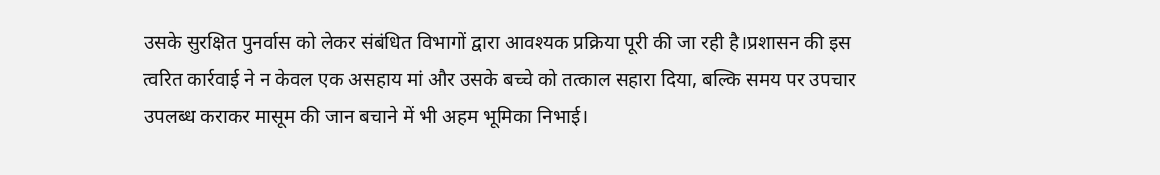उसके सुरक्षित पुनर्वास को लेकर संबंधित विभागों द्वारा आवश्यक प्रक्रिया पूरी की जा रही है।प्रशासन की इस त्वरित कार्रवाई ने न केवल एक असहाय मां और उसके बच्चे को तत्काल सहारा दिया, बल्कि समय पर उपचार उपलब्ध कराकर मासूम की जान बचाने में भी अहम भूमिका निभाई।